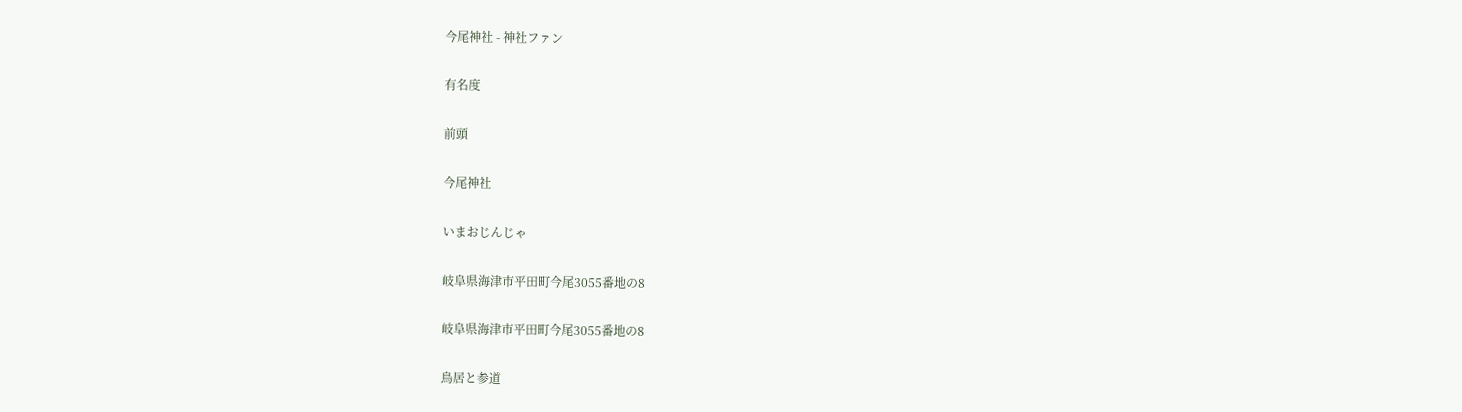今尾神社 - 神社ファン

有名度

前頭

今尾神社

いまおじんじゃ

岐阜県海津市平田町今尾3055番地の8

岐阜県海津市平田町今尾3055番地の8

鳥居と参道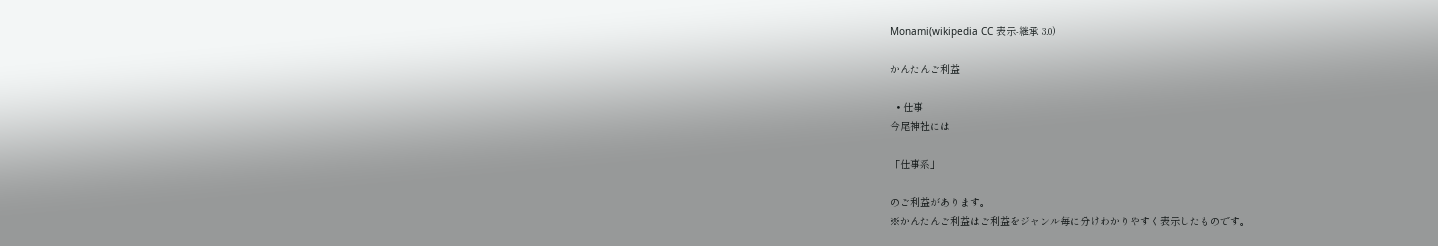Monami(wikipedia CC 表示-継承 3.0)

かんたんご利益

  • 仕事
今尾神社には

「仕事系」

のご利益があります。
※かんたんご利益はご利益をジャンル毎に分けわかりやすく表示したものです。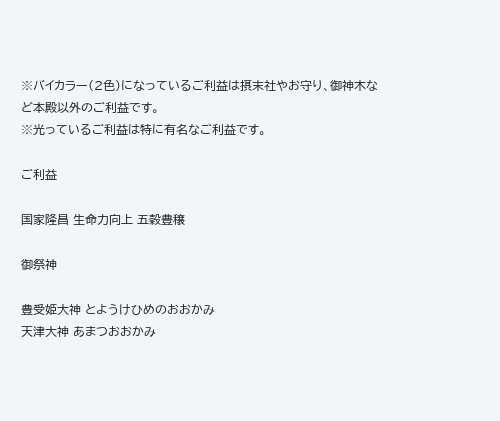※バイカラー(2色)になっているご利益は摂末社やお守り、御神木など本殿以外のご利益です。
※光っているご利益は特に有名なご利益です。

ご利益

国家隆昌 生命力向上 五穀豊穣

御祭神

豊受姫大神 とようけひめのおおかみ
天津大神 あまつおおかみ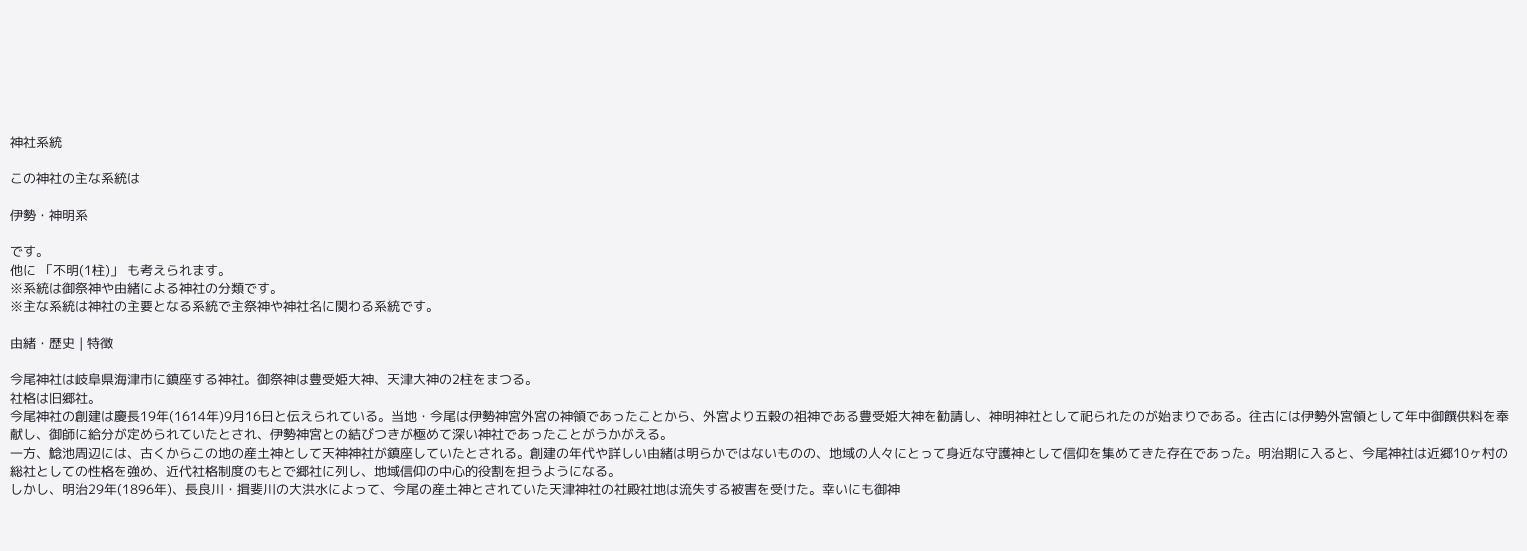神社系統

この神社の主な系統は

伊勢・神明系

です。
他に 「不明(1柱)」 も考えられます。
※系統は御祭神や由緒による神社の分類です。
※主な系統は神社の主要となる系統で主祭神や神社名に関わる系統です。

由緒・歴史 | 特徴

今尾神社は岐阜県海津市に鎮座する神社。御祭神は豊受姫大神、天津大神の2柱をまつる。
社格は旧郷社。
今尾神社の創建は慶長19年(1614年)9月16日と伝えられている。当地・今尾は伊勢神宮外宮の神領であったことから、外宮より五穀の祖神である豊受姫大神を勧請し、神明神社として祀られたのが始まりである。往古には伊勢外宮領として年中御饌供料を奉献し、御師に給分が定められていたとされ、伊勢神宮との結びつきが極めて深い神社であったことがうかがえる。
一方、鯰池周辺には、古くからこの地の産土神として天神神社が鎮座していたとされる。創建の年代や詳しい由緒は明らかではないものの、地域の人々にとって身近な守護神として信仰を集めてきた存在であった。明治期に入ると、今尾神社は近郷10ヶ村の総社としての性格を強め、近代社格制度のもとで郷社に列し、地域信仰の中心的役割を担うようになる。
しかし、明治29年(1896年)、長良川・揖斐川の大洪水によって、今尾の産土神とされていた天津神社の社殿社地は流失する被害を受けた。幸いにも御神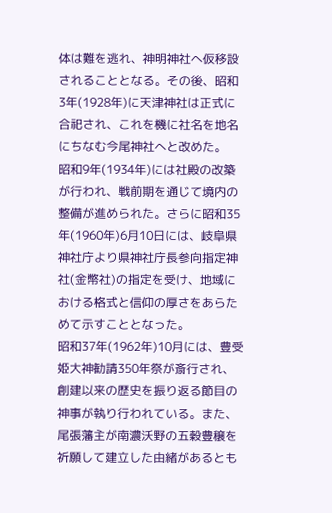体は難を逃れ、神明神社へ仮移設されることとなる。その後、昭和3年(1928年)に天津神社は正式に合祀され、これを機に社名を地名にちなむ今尾神社へと改めた。
昭和9年(1934年)には社殿の改築が行われ、戦前期を通じて境内の整備が進められた。さらに昭和35年(1960年)6月10日には、岐阜県神社庁より県神社庁長参向指定神社(金幣社)の指定を受け、地域における格式と信仰の厚さをあらためて示すこととなった。
昭和37年(1962年)10月には、豊受姫大神勧請350年祭が斎行され、創建以来の歴史を振り返る節目の神事が執り行われている。また、尾張藩主が南濃沃野の五穀豊穣を祈願して建立した由緒があるとも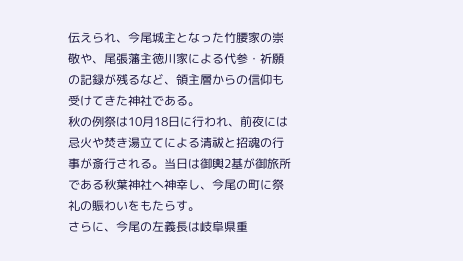伝えられ、今尾城主となった竹腰家の崇敬や、尾張藩主徳川家による代参・祈願の記録が残るなど、領主層からの信仰も受けてきた神社である。
秋の例祭は10月18日に行われ、前夜には忌火や焚き湯立てによる清祓と招魂の行事が斎行される。当日は御輿2基が御旅所である秋葉神社へ神幸し、今尾の町に祭礼の賑わいをもたらす。
さらに、今尾の左義長は岐阜県重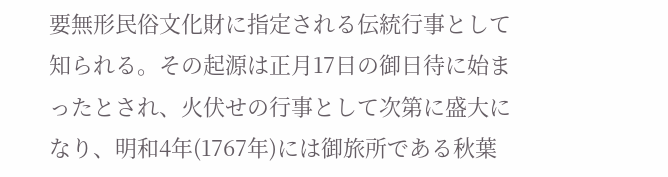要無形民俗文化財に指定される伝統行事として知られる。その起源は正月17日の御日待に始まったとされ、火伏せの行事として次第に盛大になり、明和4年(1767年)には御旅所である秋葉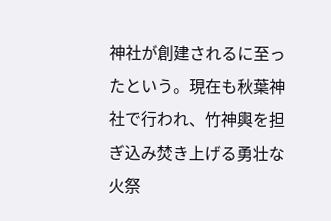神社が創建されるに至ったという。現在も秋葉神社で行われ、竹神輿を担ぎ込み焚き上げる勇壮な火祭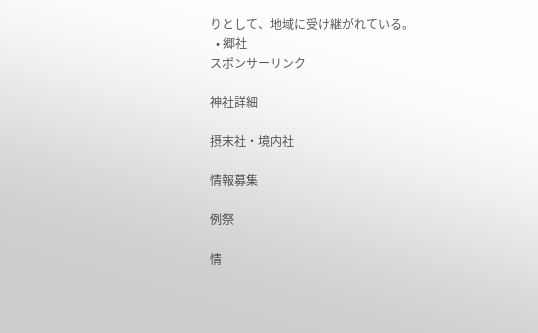りとして、地域に受け継がれている。
  • 郷社
スポンサーリンク

神社詳細

摂末社・境内社

情報募集

例祭

情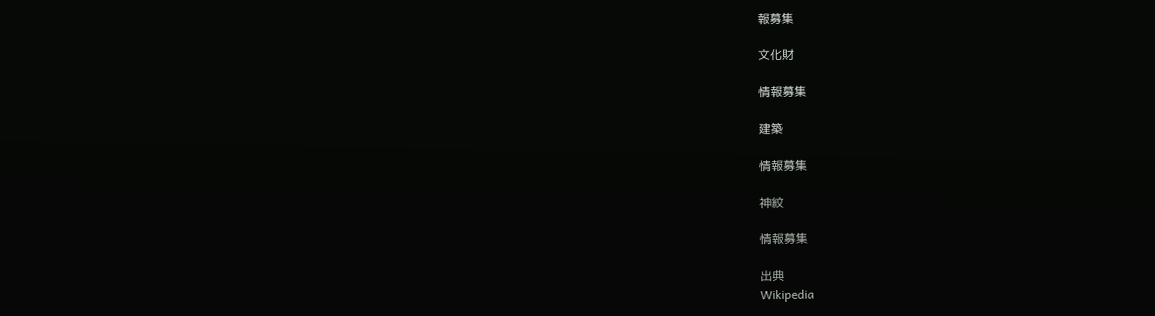報募集

文化財

情報募集

建築

情報募集

神紋

情報募集

出典
Wikipedia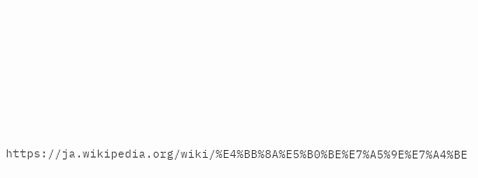https://ja.wikipedia.org/wiki/%E4%BB%8A%E5%B0%BE%E7%A5%9E%E7%A4%BE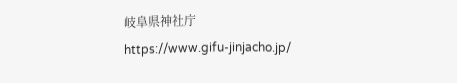岐阜県神社庁
https://www.gifu-jinjacho.jp/